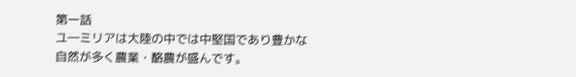第一話
ユ―ミリアは大陸の中では中堅国であり豊かな自然が多く農業・酪農が盛んです。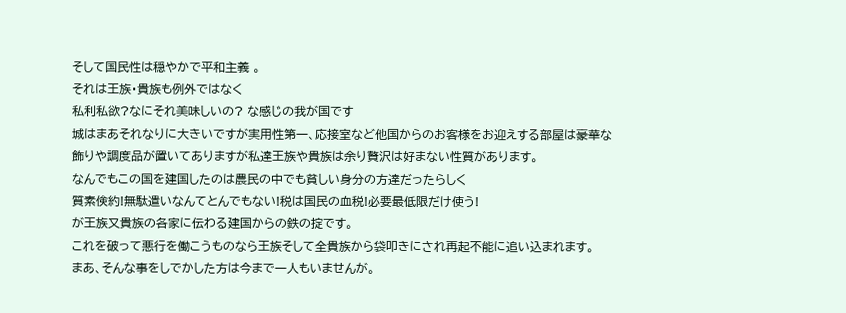そして国民性は穏やかで平和主義 。
それは王族・貴族も例外ではなく
私利私欲?なにそれ美味しいの? な感じの我が国です
城はまあそれなりに大きいですが実用性第一、応接室など他国からのお客様をお迎えする部屋は豪華な
飾りや調度品が置いてありますが私達王族や貴族は余り贅沢は好まない性質があります。
なんでもこの国を建国したのは農民の中でも貧しい身分の方達だったらしく
質素倹約!無駄遣いなんてとんでもない!税は国民の血税!必要最低限だけ使う!
が王族又貴族の各家に伝わる建国からの鉄の掟です。
これを破って悪行を働こうものなら王族そして全貴族から袋叩きにされ再起不能に追い込まれます。
まあ、そんな事をしでかした方は今まで一人もいませんが。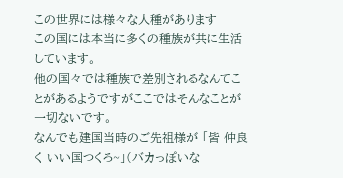この世界には様々な人種があります
この国には本当に多くの種族が共に生活しています。
他の国々では種族で差別されるなんてことがあるようですがここではそんなことが一切ないです。
なんでも建国当時のご先祖様が 「皆 仲良く いい国つくろ~」(バカっぽいな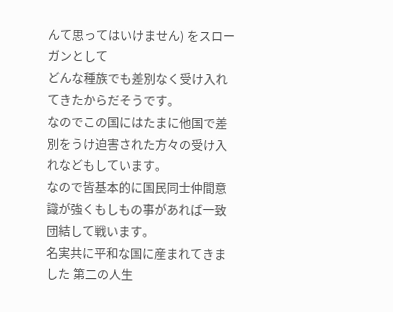んて思ってはいけません) をスローガンとして
どんな種族でも差別なく受け入れてきたからだそうです。
なのでこの国にはたまに他国で差別をうけ迫害された方々の受け入れなどもしています。
なので皆基本的に国民同士仲間意識が強くもしもの事があれば一致団結して戦います。
名実共に平和な国に産まれてきました 第二の人生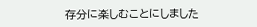存分に楽しむことにしました